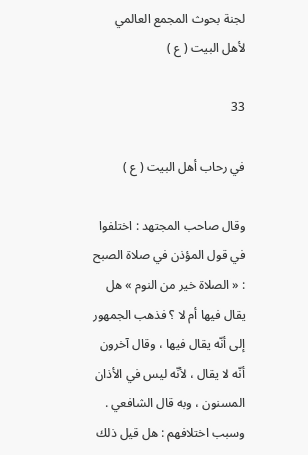لجنة بحوث المجمع العالمي لأهل البيت ( ع )

33

في رحاب أهل البيت ( ع )

وقال صاحب المجتهد : اختلفوا في قول المؤذن في صلاة الصبح : « الصلاة خير من النوم » هل يقال فيها أم لا ؟ فذهب الجمهور إلى أنّه يقال فيها ، وقال آخرون أنّه لا يقال ، لأنّه ليس في الأذان المسنون ، وبه قال الشافعي . وسبب اختلافهم : هل قيل ذلك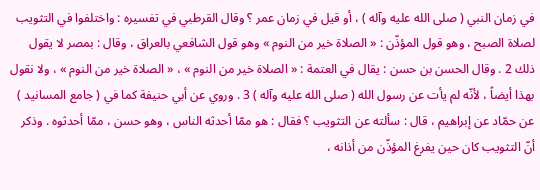في زمان النبي ( صلى الله عليه وآله ) ، أو قيل في زمان عمر ؟ وقال القرطبي في تفسيره : واختلفوا في التثويب لصلاة الصبح ، وهو قول المؤذّن : « الصلاة خير من النوم » وهو قول الشافعي بالعراق ، وقال : بمصر لا يقول ذلك 2 . وقال الحسن بن حسن : يقال في العتمة : « الصلاة خير من النوم » ، « الصلاة خير من النوم » ، ولا نقول بهذا أيضاً ، لأنّه لم يأت عن رسول الله ( صلى الله عليه وآله ) 3 . وروي عن أبي حنيفة كما في ( جامع المسانيد ) عن حمّاد عن إبراهيم ، قال : سألته عن التثويب ؟ فقال : هو ممّا أحدثه الناس ، وهو حسن ، ممّا أحدثوه . وذكر أنّ التثويب كان حين يفرغ المؤذّن من أذانه ،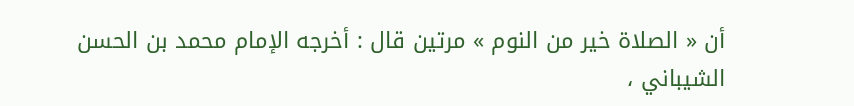أن « الصلاة خير من النوم » مرتين قال : أخرجه الإمام محمد بن الحسن الشيباني ،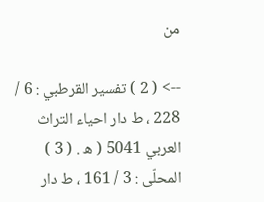من

--> ( 2 ) تفسير القرطبي : 6 / 228 ، ط دار احياء التراث العربي 5041 ( ه . ( 3 ) المحلّى : 3 / 161 ، ط دار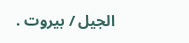الجيل / بيروت .